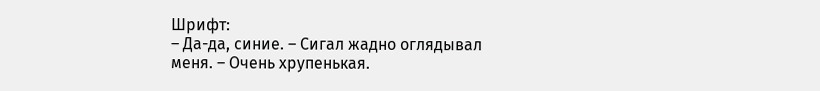Шрифт:
– Да-да, синие. – Сигал жадно оглядывал меня. – Очень хрупенькая.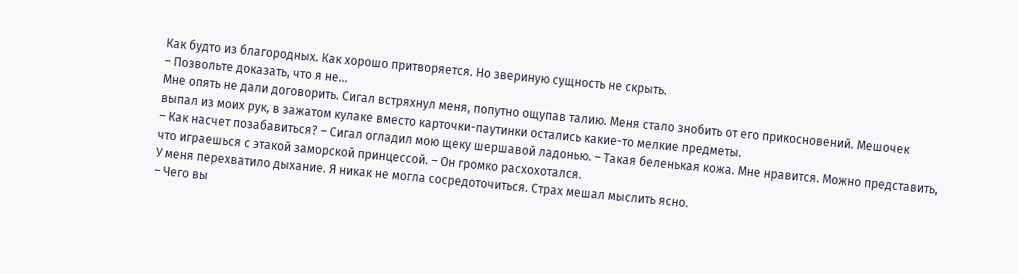Как будто из благородных. Как хорошо притворяется. Но звериную сущность не скрыть.
– Позвольте доказать, что я не…
Мне опять не дали договорить. Сигал встряхнул меня, попутно ощупав талию. Меня стало знобить от его прикосновений. Мешочек выпал из моих рук, в зажатом кулаке вместо карточки-паутинки остались какие-то мелкие предметы.
– Как насчет позабавиться? – Сигал огладил мою щеку шершавой ладонью. – Такая беленькая кожа. Мне нравится. Можно представить, что играешься с этакой заморской принцессой. – Он громко расхохотался.
У меня перехватило дыхание. Я никак не могла сосредоточиться. Страх мешал мыслить ясно.
– Чего вы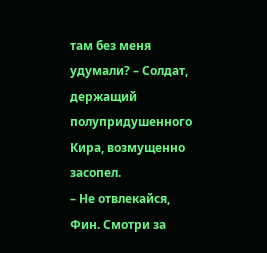там без меня удумали? – Солдат, держащий полупридушенного Кира, возмущенно засопел.
– Не отвлекайся, Фин. Смотри за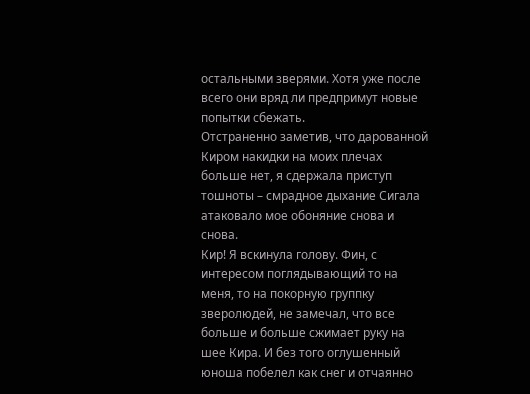остальными зверями. Хотя уже после всего они вряд ли предпримут новые попытки сбежать.
Отстраненно заметив, что дарованной Киром накидки на моих плечах больше нет, я сдержала приступ тошноты – смрадное дыхание Сигала атаковало мое обоняние снова и снова.
Кир! Я вскинула голову. Фин, с интересом поглядывающий то на меня, то на покорную группку зверолюдей, не замечал, что все больше и больше сжимает руку на шее Кира. И без того оглушенный юноша побелел как снег и отчаянно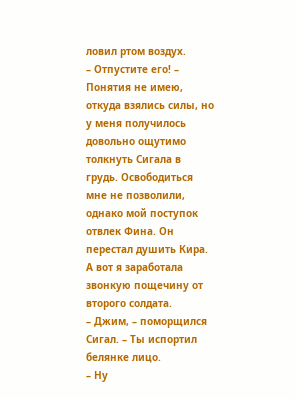ловил ртом воздух.
– Отпустите его! – Понятия не имею, откуда взялись силы, но у меня получилось довольно ощутимо толкнуть Сигала в грудь. Освободиться мне не позволили, однако мой поступок отвлек Фина. Он перестал душить Кира. А вот я заработала звонкую пощечину от второго солдата.
– Джим, – поморщился Сигал. – Ты испортил белянке лицо.
– Ну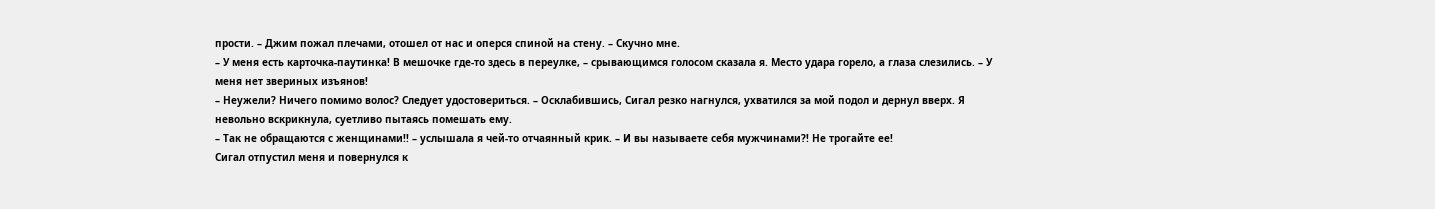прости. – Джим пожал плечами, отошел от нас и оперся спиной на стену. – Скучно мне.
– У меня есть карточка-паутинка! В мешочке где-то здесь в переулке, – срывающимся голосом сказала я. Место удара горело, а глаза слезились. – У меня нет звериных изъянов!
– Неужели? Ничего помимо волос? Следует удостовериться. – Осклабившись, Сигал резко нагнулся, ухватился за мой подол и дернул вверх. Я невольно вскрикнула, суетливо пытаясь помешать ему.
– Так не обращаются с женщинами!! – услышала я чей-то отчаянный крик. – И вы называете себя мужчинами?! Не трогайте ее!
Сигал отпустил меня и повернулся к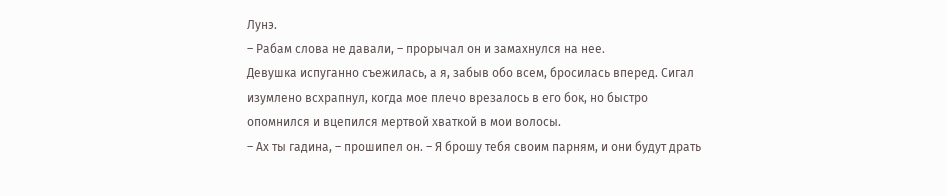Лунэ.
– Рабам слова не давали, – прорычал он и замахнулся на нее.
Девушка испуганно съежилась, а я, забыв обо всем, бросилась вперед. Сигал изумлено всхрапнул, когда мое плечо врезалось в его бок, но быстро опомнился и вцепился мертвой хваткой в мои волосы.
– Ах ты гадина, – прошипел он. – Я брошу тебя своим парням, и они будут драть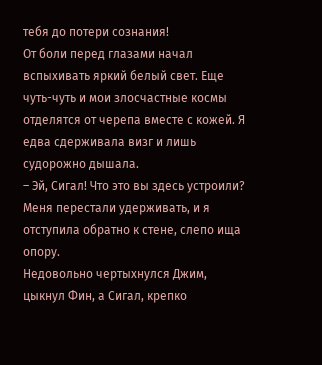тебя до потери сознания!
От боли перед глазами начал вспыхивать яркий белый свет. Еще чуть-чуть и мои злосчастные космы отделятся от черепа вместе с кожей. Я едва сдерживала визг и лишь судорожно дышала.
– Эй, Сигал! Что это вы здесь устроили?
Меня перестали удерживать, и я отступила обратно к стене, слепо ища опору.
Недовольно чертыхнулся Джим, цыкнул Фин, а Сигал, крепко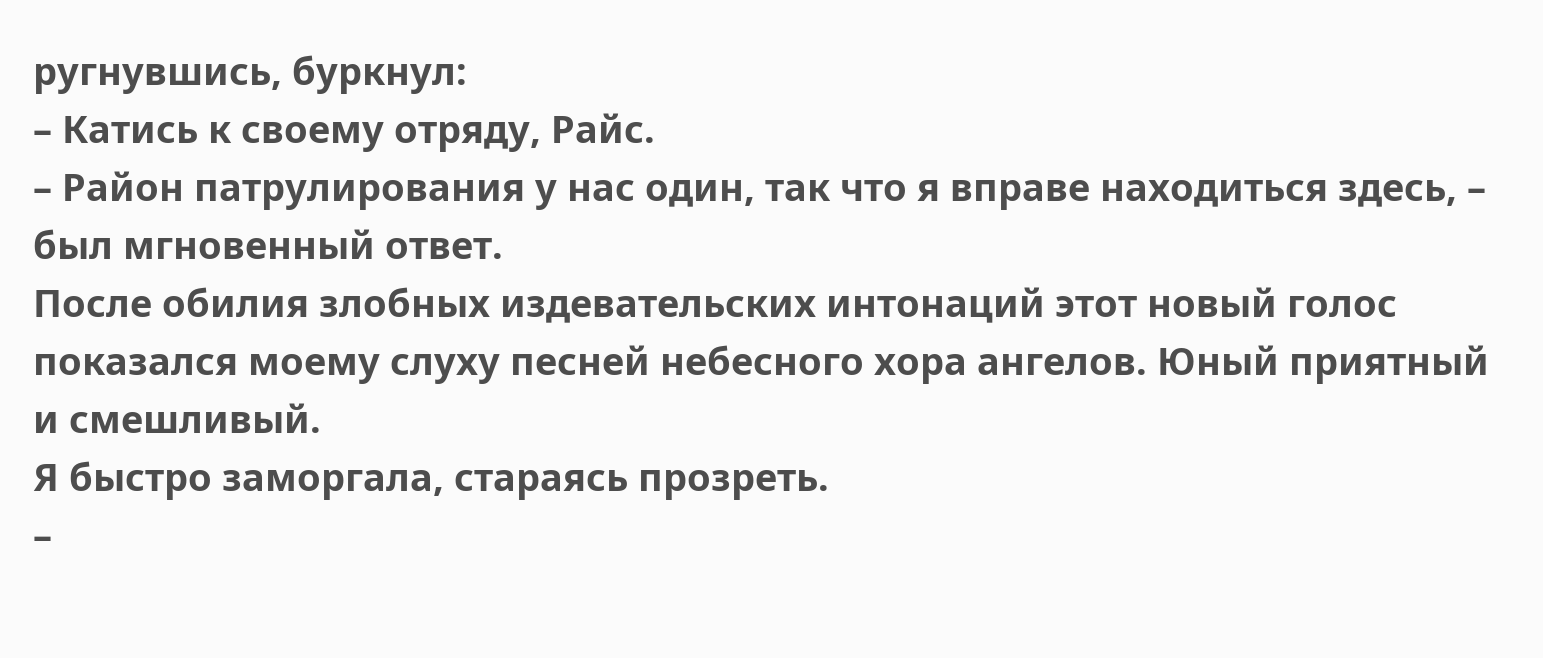ругнувшись, буркнул:
– Катись к своему отряду, Райс.
– Район патрулирования у нас один, так что я вправе находиться здесь, – был мгновенный ответ.
После обилия злобных издевательских интонаций этот новый голос показался моему слуху песней небесного хора ангелов. Юный приятный и смешливый.
Я быстро заморгала, стараясь прозреть.
–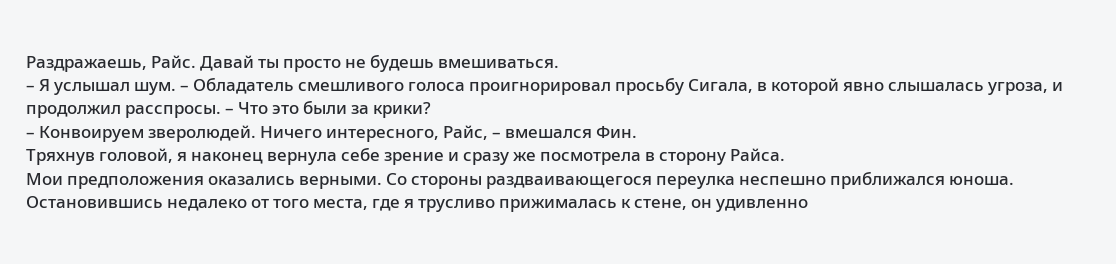Раздражаешь, Райс. Давай ты просто не будешь вмешиваться.
– Я услышал шум. – Обладатель смешливого голоса проигнорировал просьбу Сигала, в которой явно слышалась угроза, и продолжил расспросы. – Что это были за крики?
– Конвоируем зверолюдей. Ничего интересного, Райс, – вмешался Фин.
Тряхнув головой, я наконец вернула себе зрение и сразу же посмотрела в сторону Райса.
Мои предположения оказались верными. Со стороны раздваивающегося переулка неспешно приближался юноша. Остановившись недалеко от того места, где я трусливо прижималась к стене, он удивленно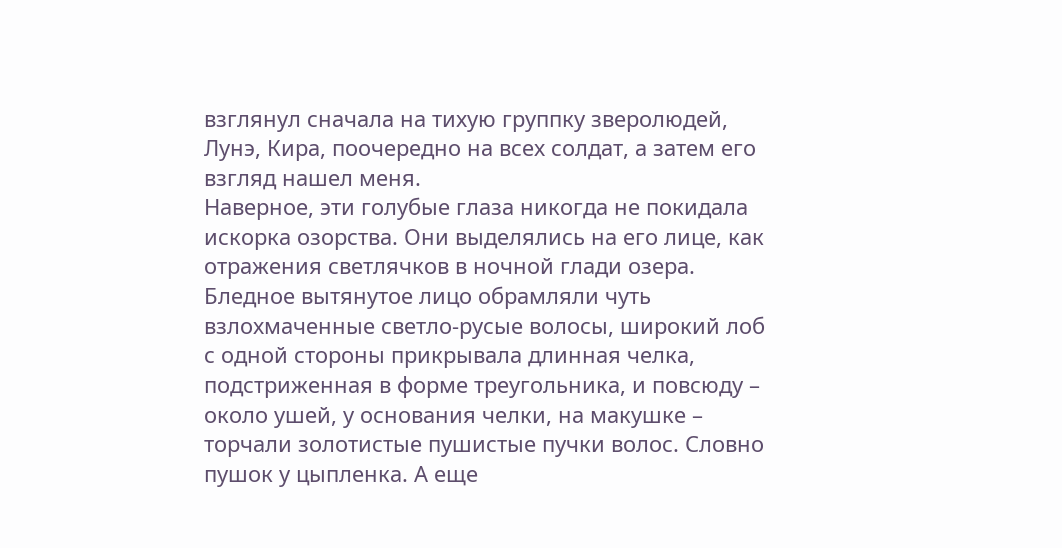взглянул сначала на тихую группку зверолюдей, Лунэ, Кира, поочередно на всех солдат, а затем его взгляд нашел меня.
Наверное, эти голубые глаза никогда не покидала искорка озорства. Они выделялись на его лице, как отражения светлячков в ночной глади озера. Бледное вытянутое лицо обрамляли чуть взлохмаченные светло-русые волосы, широкий лоб с одной стороны прикрывала длинная челка, подстриженная в форме треугольника, и повсюду – около ушей, у основания челки, на макушке – торчали золотистые пушистые пучки волос. Словно пушок у цыпленка. А еще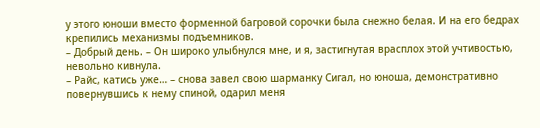у этого юноши вместо форменной багровой сорочки была снежно белая. И на его бедрах крепились механизмы подъемников.
– Добрый день. – Он широко улыбнулся мне, и я, застигнутая врасплох этой учтивостью, невольно кивнула.
– Райс, катись уже… – снова завел свою шарманку Сигал, но юноша, демонстративно повернувшись к нему спиной, одарил меня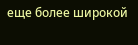еще более широкой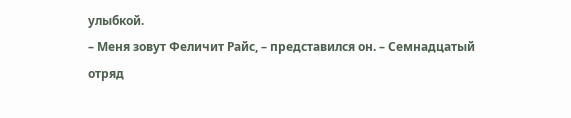улыбкой.
– Меня зовут Феличит Райс, – представился он. – Семнадцатый отряд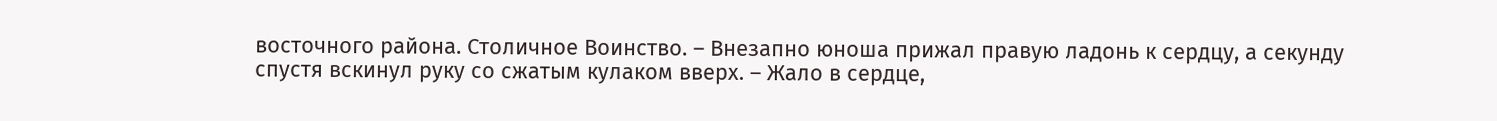восточного района. Столичное Воинство. – Внезапно юноша прижал правую ладонь к сердцу, а секунду спустя вскинул руку со сжатым кулаком вверх. – Жало в сердце,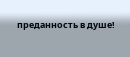преданность в душе!